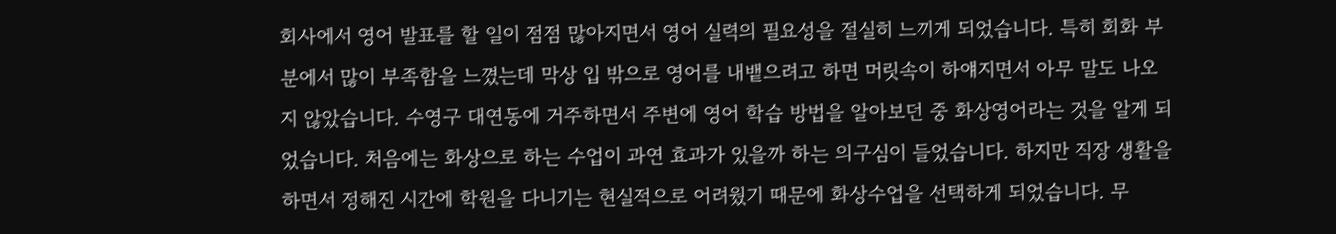회사에서 영어 발표를 할 일이 점점 많아지면서 영어 실력의 필요성을 절실히 느끼게 되었습니다. 특히 회화 부분에서 많이 부족함을 느꼈는데 막상 입 밖으로 영어를 내뱉으려고 하면 머릿속이 하얘지면서 아무 말도 나오지 않았습니다. 수영구 대연동에 거주하면서 주변에 영어 학습 방법을 알아보던 중 화상영어라는 것을 알게 되었습니다. 처음에는 화상으로 하는 수업이 과연 효과가 있을까 하는 의구심이 들었습니다. 하지만 직장 생활을 하면서 정해진 시간에 학원을 다니기는 현실적으로 어려웠기 때문에 화상수업을 선택하게 되었습니다. 무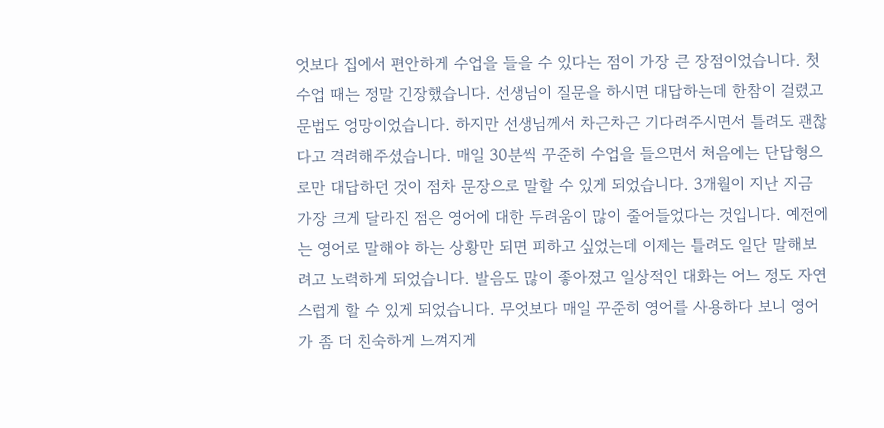엇보다 집에서 편안하게 수업을 들을 수 있다는 점이 가장 큰 장점이었습니다. 첫 수업 때는 정말 긴장했습니다. 선생님이 질문을 하시면 대답하는데 한참이 걸렸고 문법도 엉망이었습니다. 하지만 선생님께서 차근차근 기다려주시면서 틀려도 괜찮다고 격려해주셨습니다. 매일 30분씩 꾸준히 수업을 들으면서 처음에는 단답형으로만 대답하던 것이 점차 문장으로 말할 수 있게 되었습니다. 3개월이 지난 지금 가장 크게 달라진 점은 영어에 대한 두려움이 많이 줄어들었다는 것입니다. 예전에는 영어로 말해야 하는 상황만 되면 피하고 싶었는데 이제는 틀려도 일단 말해보려고 노력하게 되었습니다. 발음도 많이 좋아졌고 일상적인 대화는 어느 정도 자연스럽게 할 수 있게 되었습니다. 무엇보다 매일 꾸준히 영어를 사용하다 보니 영어가 좀 더 친숙하게 느껴지게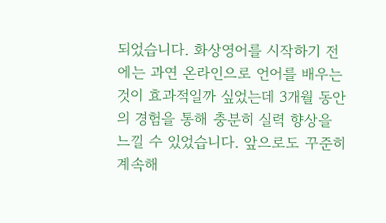되었습니다. 화상영어를 시작하기 전에는 과연 온라인으로 언어를 배우는 것이 효과적일까 싶었는데 3개월 동안의 경험을 통해 충분히 실력 향상을 느낄 수 있었습니다. 앞으로도 꾸준히 계속해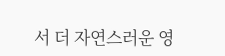서 더 자연스러운 영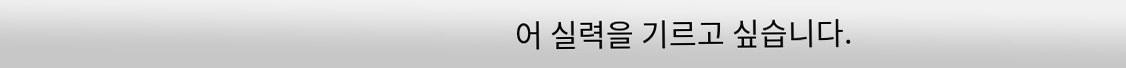어 실력을 기르고 싶습니다.